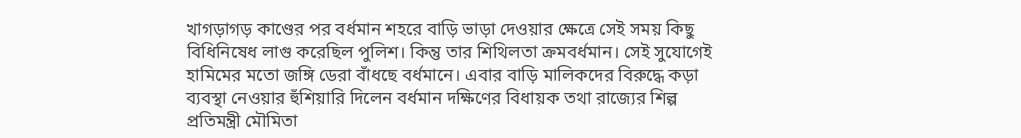খাগড়াগড় কাণ্ডের পর বর্ধমান শহরে বাড়ি ভাড়া দেওয়ার ক্ষেত্রে সেই সময় কিছু বিধিনিষেধ লাগু করেছিল পুলিশ। কিন্তু তার শিথিলতা ক্রমবর্ধমান। সেই সুযোগেই হামিমের মতো জঙ্গি ডেরা বাঁধছে বর্ধমানে। এবার বাড়ি মালিকদের বিরুদ্ধে কড়া ব্যবস্থা নেওয়ার হুঁশিয়ারি দিলেন বর্ধমান দক্ষিণের বিধায়ক তথা রাজ্যের শিল্প প্রতিমন্ত্রী মৌমিতা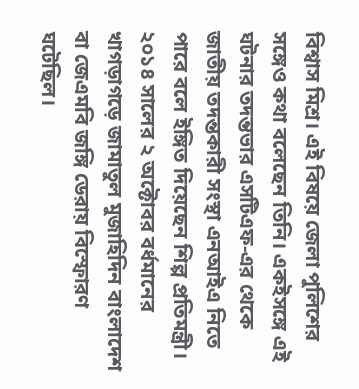বিশ্বাস মিশ্র। এই বিষয়ে জেলা পুলিশের সঙ্গেও কথা বলেছেন তিনি। একইসঙ্গে এই ঘটনার তদন্তভার এসটিএফ-এর থেকে জাতীয় তদন্তকারী সংস্থা এনআইএ নিতে পারে বলে ইঙ্গিত দিয়েছেন শিল্প প্রতিমন্ত্রী।
২০১৪ সালের ২ অক্টোবর বর্ধমানের খাগড়াগড়ে জামাতুল মুজাহিদিন বাংলাদেশ বা জেএমবি জঙ্গি ডেরায় বিস্ফোরণ ঘটেছিল।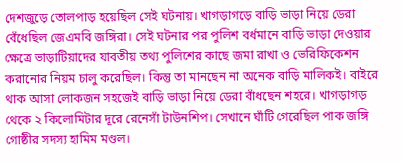দেশজুড়ে তোলপাড় হয়েছিল সেই ঘটনায়। খাগড়াগড়ে বাড়ি ভাড়া নিয়ে ডেরা বেঁধেছিল জেএমবি জঙ্গিরা। সেই ঘটনার পর পুলিশ বর্ধমানে বাড়ি ভাড়া দেওয়ার ক্ষেত্রে ভাড়াটিয়াদের যাবতীয় তথ্য পুলিশের কাছে জমা রাখা ও ভেরিফিকেশন করানোর নিয়ম চালু করেছিল। কিন্তু তা মানছেন না অনেক বাড়ি মালিকই। বাইরে থাক আসা লোকজন সহজেই বাড়ি ভাড়া নিয়ে ডেরা বাঁধছেন শহরে। খাগড়াগড় থেকে ২ কিলোমিটার দূরে রেনেসাঁ টাউনশিপ। সেখানে ঘাঁটি গেরেছিল পাক জঙ্গি গোষ্ঠীর সদস্য হামিম মণ্ডল।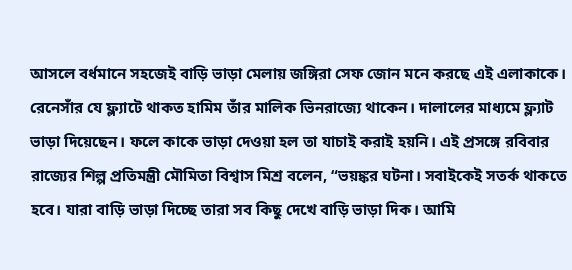আসলে বর্ধমানে সহজেই বাড়ি ভাড়া মেলায় জঙ্গিরা সেফ জোন মনে করছে এই এলাকাকে। রেনেসাঁর যে ফ্ল্যাটে থাকত হামিম তাঁর মালিক ভিনরাজ্যে থাকেন। দালালের মাধ্যমে ফ্ল্যাট ভাড়া দিয়েছেন। ফলে কাকে ভাড়া দেওয়া হল তা যাচাই করাই হয়নি। এই প্রসঙ্গে রবিবার রাজ্যের শিল্প প্রতিমন্ত্রী মৌমিতা বিশ্বাস মিশ্র বলেন, “ভয়ঙ্কর ঘটনা। সবাইকেই সতর্ক থাকতে হবে। যারা বাড়ি ভাড়া দিচ্ছে তারা সব কিছু দেখে বাড়ি ভাড়া দিক। আমি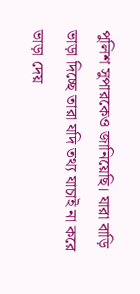পুলিশ সুপারকেও জানিয়েছি। যারা বাড়ি ভাড়া দিচ্ছে তারা যদি তথ্য যাচাই না করে ভাড়া দেয়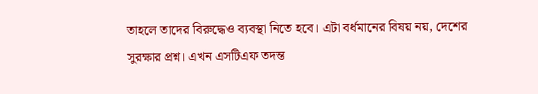তাহলে তাদের বিরুদ্ধেও ব্যবস্থা নিতে হবে। এটা বর্ধমানের বিষয় নয়, দেশের সুরক্ষার প্রশ্ন। এখন এসটিএফ তদন্ত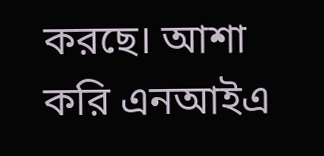করছে। আশা করি এনআইএ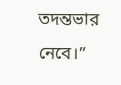তদন্তভার নেবে।”